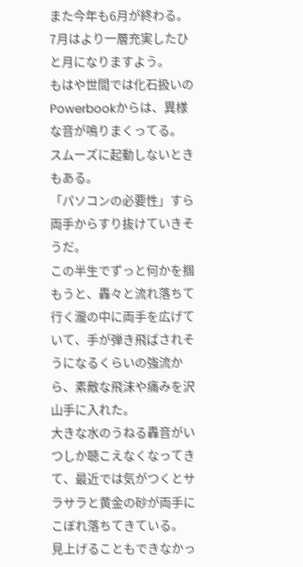また今年も6月が終わる。
7月はより一層充実したひと月になりますよう。
もはや世間では化石扱いのPowerbookからは、異様な音が鳴りまくってる。
スムーズに起動しないときもある。
「パソコンの必要性」すら両手からすり抜けていきそうだ。
この半生でずっと何かを掴もうと、轟々と流れ落ちて行く瀧の中に両手を広げていて、手が弾き飛ばされそうになるくらいの強流から、素敵な飛沫や痛みを沢山手に入れた。
大きな水のうねる轟音がいつしか聴こえなくなってきて、最近では気がつくとサラサラと黄金の砂が両手にこぼれ落ちてきている。
見上げることもできなかっ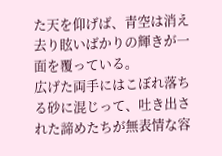た天を仰げば、青空は消え去り眩いばかりの輝きが一面を覆っている。
広げた両手にはこぼれ落ちる砂に混じって、吐き出された諦めたちが無表情な容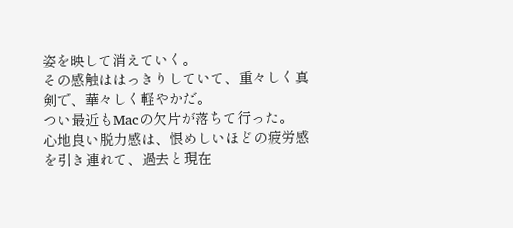姿を映して消えていく。
その感触ははっきりしていて、重々しく真剣で、華々しく軽やかだ。
つい最近もMacの欠片が落ちて行った。
心地良い脱力感は、恨めしいほどの疲労感を引き連れて、過去と現在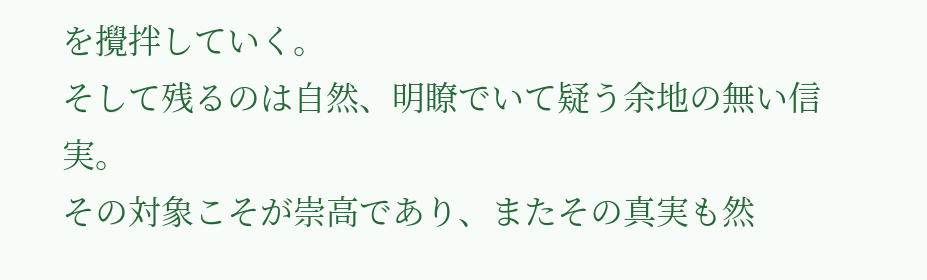を攪拌していく。
そして残るのは自然、明瞭でいて疑う余地の無い信実。
その対象こそが崇高であり、またその真実も然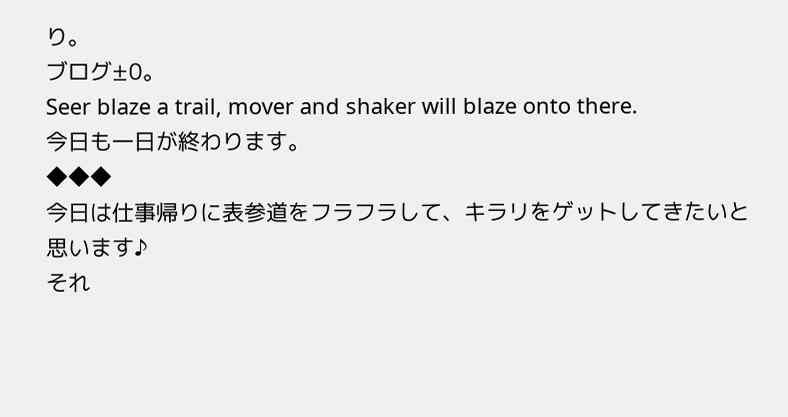り。
ブログ±0。
Seer blaze a trail, mover and shaker will blaze onto there.
今日も一日が終わります。
◆◆◆
今日は仕事帰りに表参道をフラフラして、キラリをゲットしてきたいと思います♪
それ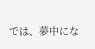では、夢中にな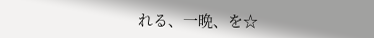れる、一晩、を☆